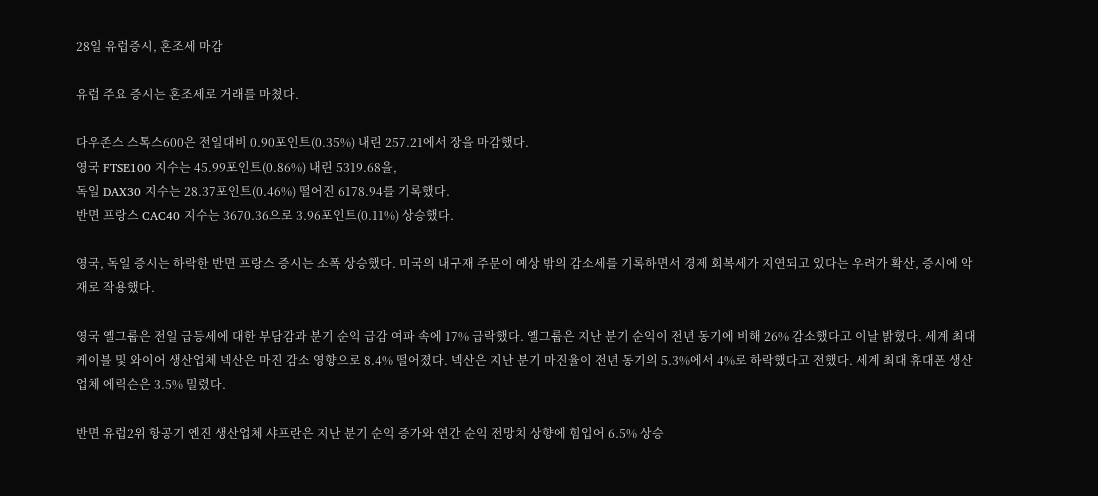28일 유럽증시, 혼조세 마감

유럽 주요 증시는 혼조세로 거래를 마쳤다.

다우존스 스톡스600은 전일대비 0.90포인트(0.35%) 내린 257.21에서 장을 마감했다.
영국 FTSE100 지수는 45.99포인트(0.86%) 내린 5319.68을,
독일 DAX30 지수는 28.37포인트(0.46%) 떨어진 6178.94를 기록했다.
반면 프랑스 CAC40 지수는 3670.36으로 3.96포인트(0.11%) 상승했다.

영국, 독일 증시는 하락한 반면 프랑스 증시는 소폭 상승했다. 미국의 내구재 주문이 예상 밖의 감소세를 기록하면서 경제 회복세가 지연되고 있다는 우려가 확산, 증시에 악재로 작용했다.

영국 옐그룹은 전일 급등세에 대한 부담감과 분기 순익 급감 여파 속에 17% 급락했다. 옐그룹은 지난 분기 순익이 전년 동기에 비해 26% 감소했다고 이날 밝혔다. 세계 최대 케이블 및 와이어 생산업체 넥산은 마진 감소 영향으로 8.4% 떨어졌다. 넥산은 지난 분기 마진율이 전년 동기의 5.3%에서 4%로 하락했다고 전했다. 세계 최대 휴대폰 생산업체 에릭슨은 3.5% 밀렸다.

반면 유럽2위 항공기 엔진 생산업체 샤프란은 지난 분기 순익 증가와 연간 순익 전망치 상향에 힘입어 6.5% 상승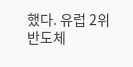했다. 유럽 2위 반도체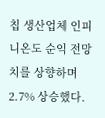칩 생산업체 인피니온도 순익 전망치를 상향하며 2.7% 상승했다.